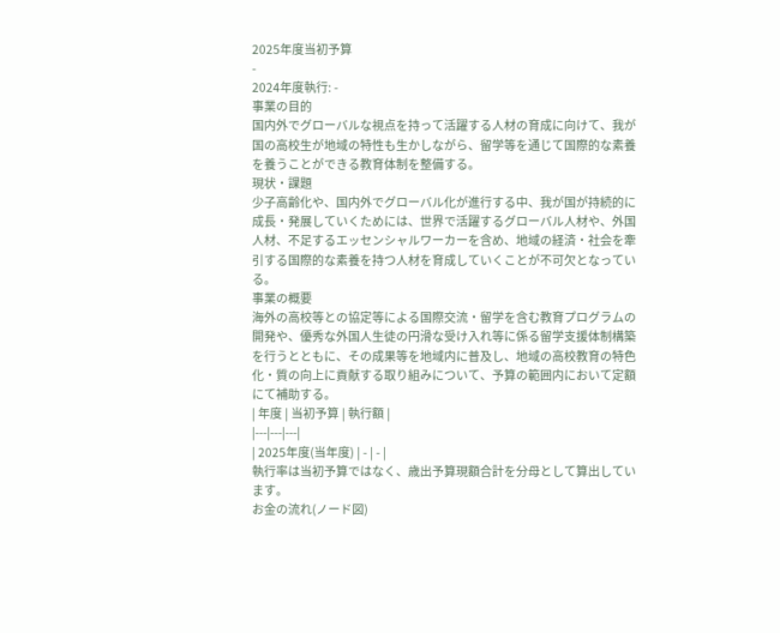2025年度当初予算
-
2024年度執行: -
事業の目的
国内外でグローバルな視点を持って活躍する人材の育成に向けて、我が国の高校生が地域の特性も生かしながら、留学等を通じて国際的な素養を養うことができる教育体制を整備する。
現状・課題
少子高齢化や、国内外でグローバル化が進行する中、我が国が持続的に成長・発展していくためには、世界で活躍するグローバル人材や、外国人材、不足するエッセンシャルワーカーを含め、地域の経済・社会を牽引する国際的な素養を持つ人材を育成していくことが不可欠となっている。
事業の概要
海外の高校等との協定等による国際交流・留学を含む教育プログラムの開発や、優秀な外国人生徒の円滑な受け入れ等に係る留学支援体制構築を行うとともに、その成果等を地域内に普及し、地域の高校教育の特色化・質の向上に貢献する取り組みについて、予算の範囲内において定額にて補助する。
| 年度 | 当初予算 | 執行額 |
|---|---|---|
| 2025年度(当年度) | - | - |
執行率は当初予算ではなく、歳出予算現額合計を分母として算出しています。
お金の流れ(ノード図)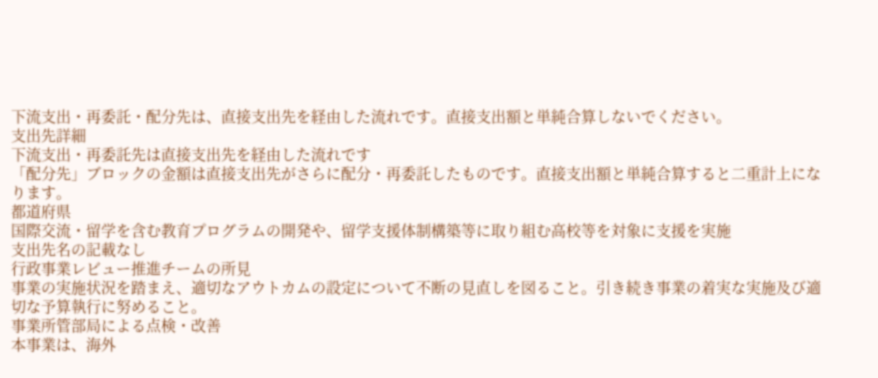下流支出・再委託・配分先は、直接支出先を経由した流れです。直接支出額と単純合算しないでください。
支出先詳細
下流支出・再委託先は直接支出先を経由した流れです
「配分先」ブロックの金額は直接支出先がさらに配分・再委託したものです。直接支出額と単純合算すると二重計上になります。
都道府県
国際交流・留学を含む教育プログラムの開発や、留学支援体制構築等に取り組む高校等を対象に支援を実施
支出先名の記載なし
行政事業レビュー推進チームの所見
事業の実施状況を踏まえ、適切なアウトカムの設定について不断の見直しを図ること。引き続き事業の着実な実施及び適切な予算執行に努めること。
事業所管部局による点検・改善
本事業は、海外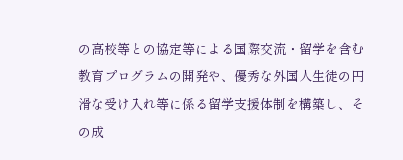の高校等との協定等による国際交流・留学を含む教育プログラムの開発や、優秀な外国人生徒の円滑な受け入れ等に係る留学支援体制を構築し、その成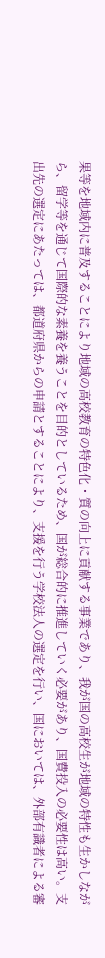果等を地域内に普及することにより地域の高校教育の特色化・質の向上に貢献する事業であり、我が国の高校生が地域の特性も生かしながら、留学等を通じて国際的な素養を養うことを目的としているため、国が総合的に推進していく必要があり、国費投入の必要性は高い。支出先の選定にあたっては、都道府県からの申請とすることにより、支援を行う学校法人の選定を行い、国においては、外部有識者による審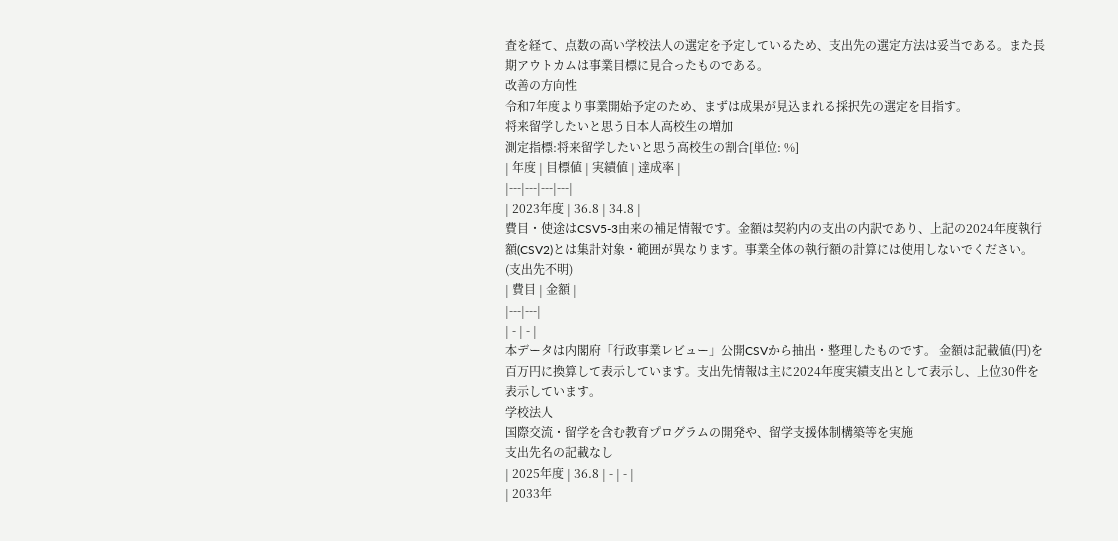査を経て、点数の高い学校法人の選定を予定しているため、支出先の選定方法は妥当である。また長期アウトカムは事業目標に見合ったものである。
改善の方向性
令和7年度より事業開始予定のため、まずは成果が見込まれる採択先の選定を目指す。
将来留学したいと思う日本人高校生の増加
測定指標:将来留学したいと思う高校生の割合[単位: %]
| 年度 | 目標値 | 実績値 | 達成率 |
|---|---|---|---|
| 2023年度 | 36.8 | 34.8 |
費目・使途はCSV5-3由来の補足情報です。金額は契約内の支出の内訳であり、上記の2024年度執行額(CSV2)とは集計対象・範囲が異なります。事業全体の執行額の計算には使用しないでください。
(支出先不明)
| 費目 | 金額 |
|---|---|
| - | - |
本データは内閣府「行政事業レビュー」公開CSVから抽出・整理したものです。 金額は記載値(円)を百万円に換算して表示しています。支出先情報は主に2024年度実績支出として表示し、上位30件を表示しています。
学校法人
国際交流・留学を含む教育プログラムの開発や、留学支援体制構築等を実施
支出先名の記載なし
| 2025年度 | 36.8 | - | - |
| 2033年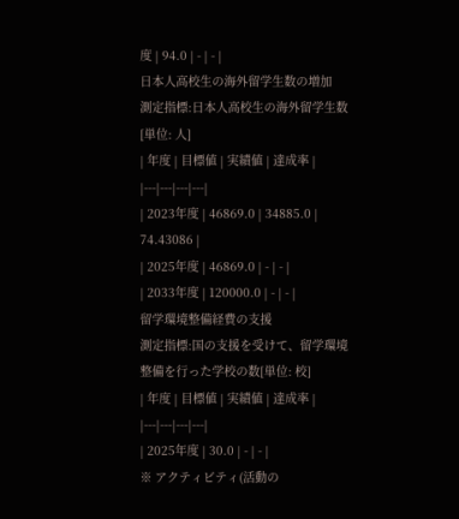度 | 94.0 | - | - |
日本人高校生の海外留学生数の増加
測定指標:日本人高校生の海外留学生数[単位: 人]
| 年度 | 目標値 | 実績値 | 達成率 |
|---|---|---|---|
| 2023年度 | 46869.0 | 34885.0 | 74.43086 |
| 2025年度 | 46869.0 | - | - |
| 2033年度 | 120000.0 | - | - |
留学環境整備経費の支援
測定指標:国の支援を受けて、留学環境整備を行った学校の数[単位: 校]
| 年度 | 目標値 | 実績値 | 達成率 |
|---|---|---|---|
| 2025年度 | 30.0 | - | - |
※ アクティビティ(活動の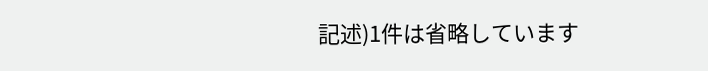記述)1件は省略しています